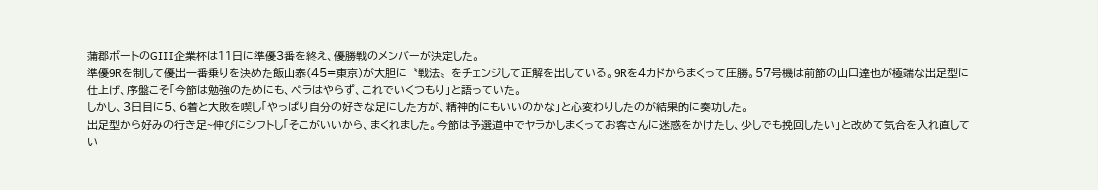蒲郡ボートのGⅢ企業杯は11日に準優3番を終え、優勝戦のメンバーが決定した。
準優9Rを制して優出一番乗りを決めた飯山泰(45=東京)が大胆に〝戦法〟をチェンジして正解を出している。9Rを4カドからまくって圧勝。57号機は前節の山口達也が極端な出足型に仕上げ、序盤こそ「今節は勉強のためにも、ペラはやらず、これでいくつもり」と語っていた。
しかし、3日目に5、6着と大敗を喫し「やっぱり自分の好きな足にした方が、精神的にもいいのかな」と心変わりしたのが結果的に奏功した。
出足型から好みの行き足~伸びにシフトし「そこがいいから、まくれました。今節は予選道中でヤラかしまくってお客さんに迷惑をかけたし、少しでも挽回したい」と改めて気合を入れ直してい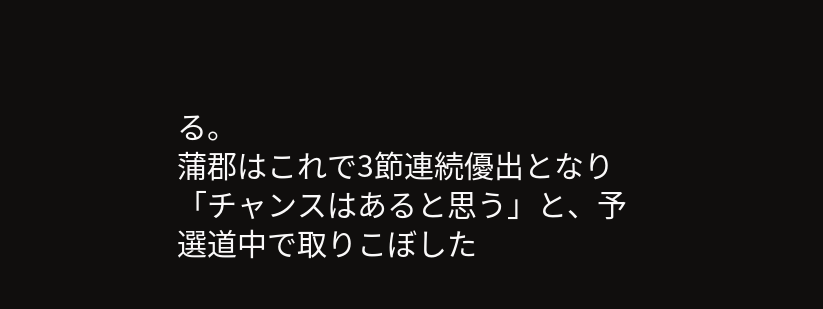る。
蒲郡はこれで3節連続優出となり「チャンスはあると思う」と、予選道中で取りこぼした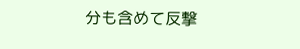分も含めて反撃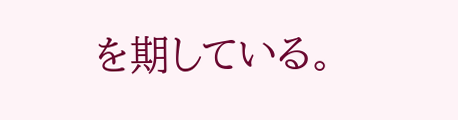を期している。